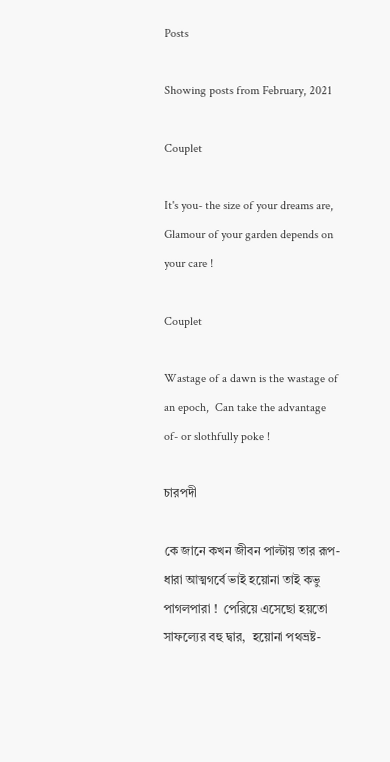Posts

Showing posts from February, 2021

Couplet

It's you- the size of your dreams are,  Glamour of your garden depends on your care !

Couplet

Wastage of a dawn is the wastage of an epoch,  Can take the advantage of- or slothfully poke !

চারপদী

কে জানে কখন জীবন পাল্টায় তার রূপ-ধারা আত্মগর্বে ভাই হয়োনা তাই কভু পাগলপারা !  পেরিয়ে এসেছো হয়তো সাফল্যের বহু দ্বার,  হয়োনা পথভ্রষ্ট-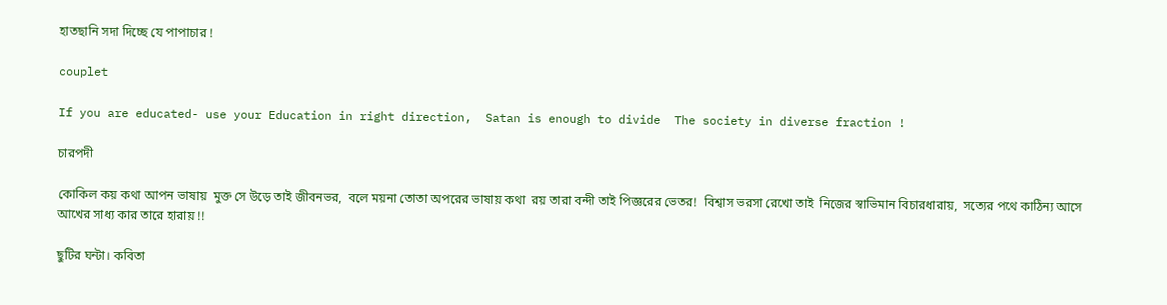হাতছানি সদা দিচ্ছে যে পাপাচার !

couplet

If you are educated- use your Education in right direction,  Satan is enough to divide  The society in diverse fraction !

চারপদী

কোকিল কয় কথা আপন ভাষায়  মুক্ত সে উড়ে তাই জীবনভর,  বলে ময়না তোতা অপরের ভাষায় কথা  রয় তারা বন্দী তাই পিজ্ঞরের ভেতর!  বিশ্বাস ভরসা রেখো তাই  নিজের স্বাভিমান বিচারধারায়,  সত্যের পথে কাঠিন্য আসে  আখের সাধ্য কার তারে হারায় !!

ছুটির ঘন্টা। কবিতা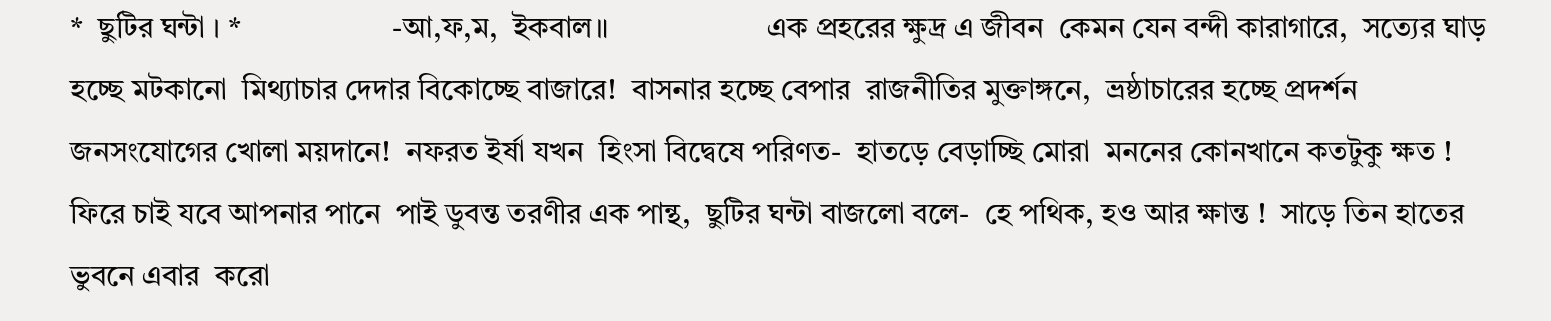*  ছুটির ঘন্টা । *                    -আ,ফ,ম,  ইকবাল॥                     এক প্রহরের ক্ষুদ্র এ জীবন  কেমন যেন বন্দী কারাগারে,  সত্যের ঘাড় হচ্ছে মটকানো  মিথ্যাচার দেদার বিকোচ্ছে বাজারে!  বাসনার হচ্ছে বেপার  রাজনীতির মুক্তাঙ্গনে,  ভ্রষ্ঠাচারের হচ্ছে প্রদর্শন  জনসংযোগের খোলা ময়দানে!  নফরত ইর্ষা যখন  হিংসা বিদ্বেষে পরিণত-  হাতড়ে বেড়াচ্ছি মোরা  মননের কোনখানে কতটুকু ক্ষত !  ফিরে চাই যবে আপনার পানে  পাই ডুবন্ত তরণীর এক পান্থ,  ছুটির ঘন্টা বাজলো বলে-  হে পথিক, হও আর ক্ষান্ত !  সাড়ে তিন হাতের ভুবনে এবার  করো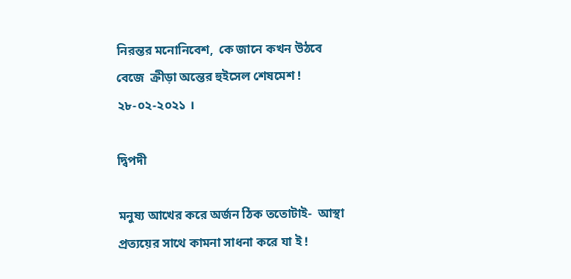নিরন্তর মনোনিবেশ,  কে জানে কখন উঠবে বেজে  ক্রীড়া অন্তের হুইসেল শেষমেশ !                             ২৮-০২-২০২১ ।

দ্বিপদী

মনুষ্য আখের করে অর্জন ঠিক ততোটাই-  আস্থা প্রত্যয়ের সাথে কামনা সাধনা করে যা ই !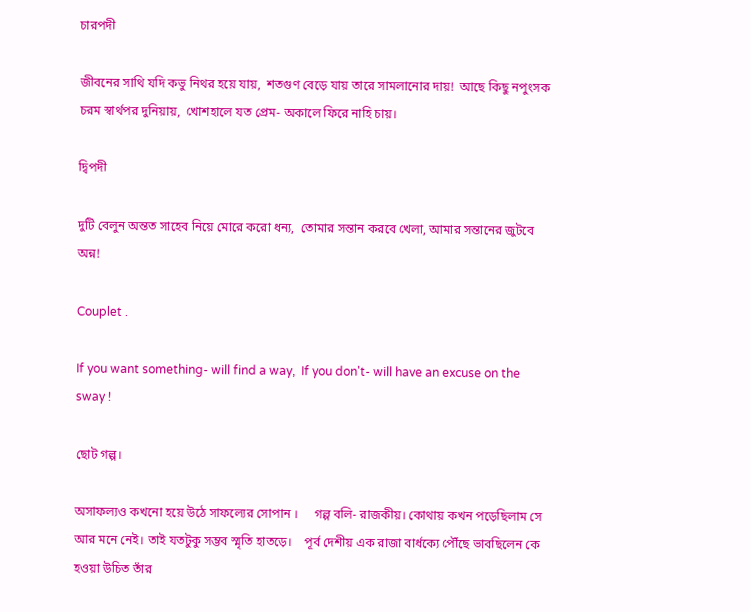চারপদী

জীবনের সাথি যদি কভু নিথর হয়ে যায়,  শতগুণ বেড়ে যায় তারে সামলানোর দায়!  আছে কিছু নপুংসক চরম স্বার্থপর দুনিয়ায়,  খোশহালে যত প্রেম- অকালে ফিরে নাহি চায়।

দ্বিপদী

দুটি বেলুন অন্তত সাহেব নিয়ে মোরে করো ধন্য,  তোমার সন্তান করবে খেলা, আমার সন্তানের জুটবে অন্ন!

Couplet .

If you want something- will find a way,  If you don't- will have an excuse on the sway !

ছোট গল্প।

অসাফল্যও কখনো হয়ে উঠে সাফল্যের সোপান ।     গল্প বলি- রাজকীয়। কোথায় কখন পড়েছিলাম সে আর মনে নেই। তাই যতটুকু সম্ভব স্মৃতি হাতড়ে।    পূর্ব দেশীয় এক রাজা বার্ধক্যে পৌঁছে ভাবছিলেন কে হওয়া উচিত তাঁর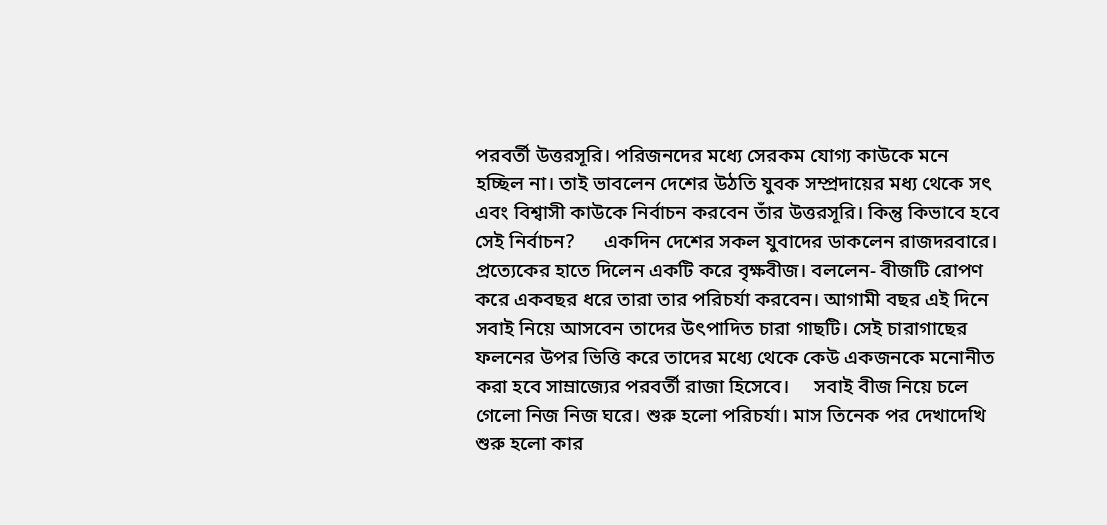পরবর্তী উত্তরসূরি। পরিজনদের মধ্যে সেরকম যোগ্য কাউকে মনে হচ্ছিল না। তাই ভাবলেন দেশের উঠতি যুবক সম্প্রদায়ের মধ্য থেকে সৎ এবং বিশ্বাসী কাউকে নির্বাচন করবেন তাঁর উত্তরসূরি। কিন্তু কিভাবে হবে সেই নির্বাচন?      একদিন দেশের সকল যুবাদের ডাকলেন রাজদরবারে। প্রত্যেকের হাতে দিলেন একটি করে বৃক্ষবীজ। বললেন- বীজটি রোপণ করে একবছর ধরে তারা তার পরিচর্যা করবেন। আগামী বছর এই দিনে সবাই নিয়ে আসবেন তাদের উৎপাদিত চারা গাছটি। সেই চারাগাছের ফলনের উপর ভিত্তি করে তাদের মধ্যে থেকে কেউ একজনকে মনোনীত করা হবে সাম্রাজ্যের পরবর্তী রাজা হিসেবে।     সবাই বীজ নিয়ে চলে গেলো নিজ নিজ ঘরে। শুরু হলো পরিচর্যা। মাস তিনেক পর দেখাদেখি শুরু হলো কার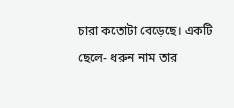চারা কতোটা বেড়েছে। একটি ছেলে- ধরুন নাম তার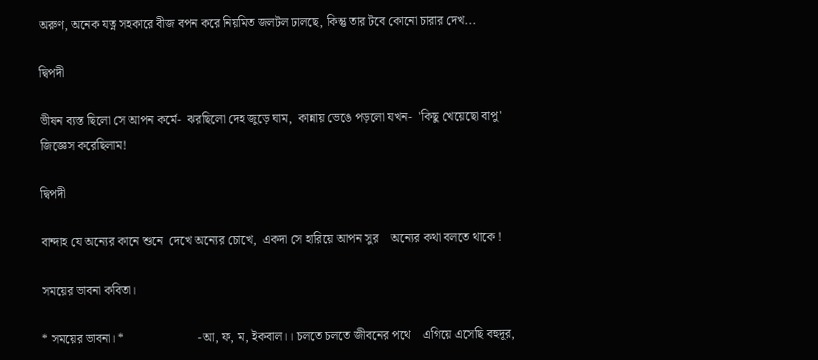অরুণ, অনেক যত্ন সহকারে বীজ বপন করে নিয়মিত জলটল ঢালছে, কিন্তু তার টবে কোনো চারার দেখ...

দ্বিপদী

ভীষন ব্যস্ত ছিলো সে আপন কর্মে-  ঝরছিলো দেহ জুড়ে ঘাম,  কান্নায় ভেঙে পড়লো যখন-  'কিছু খেয়েছো বাপু' জিজ্ঞেস করেছিলাম!

দ্বিপদী

বান্দাহ যে অন্যের কানে শুনে  দেখে অন্যের চোখে,  একদা সে হারিয়ে আপন সুর    অন্যের কথা বলতে থাকে !

সময়ের ভাবনা কবিতা।

* সময়ের ভাবনা। *                        -আ, ফ, ম, ইকবাল।। চলতে চলতে জীবনের পথে    এগিয়ে এসেছি বহুদূর,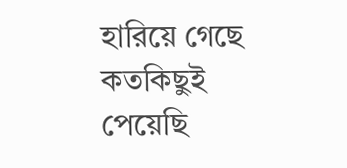হারিয়ে গেছে কতকিছুই      পেয়েছি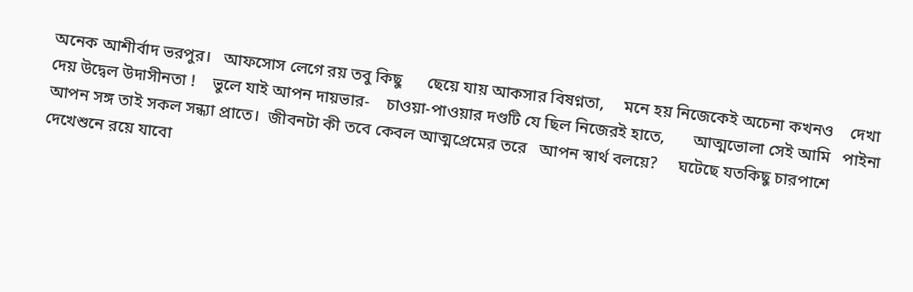অনেক আশীর্বাদ ভরপুর।   আফসোস লেগে রয় তবু কিছু      ছেয়ে যায় আকসার বিষণ্নতা,     মনে হয় নিজেকেই অচেনা কখনও    দেখা দেয় উদ্বেল উদাসীনতা !    ভুলে যাই আপন দায়ভার-    চাওয়া-পাওয়ার দণ্ডটি যে ছিল নিজেরই হাতে,       আত্মভোলা সেই আমি   পাইনা আপন সঙ্গ তাই সকল সন্ধ্যা প্রাতে।  জীবনটা কী তবে কেবল আত্মপ্রেমের তরে   আপন স্বার্থ বলয়ে?     ঘটেছে যতকিছু চারপাশে    দেখেশুনে রয়ে যাবো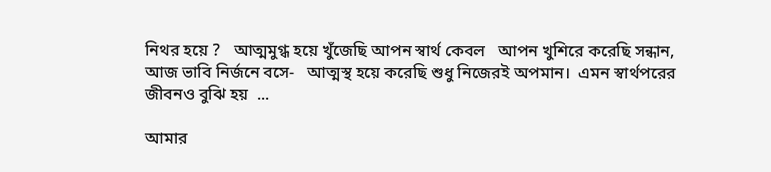নিথর হয়ে ?   আত্মমুগ্ধ হয়ে খুঁজেছি আপন স্বার্থ কেবল   আপন খুশিরে করেছি সন্ধান,    আজ ভাবি নির্জনে বসে-   আত্মস্থ হয়ে করেছি শুধু নিজেরই অপমান।  এমন স্বার্থপরের জীবনও বুঝি হয়  ...

আমার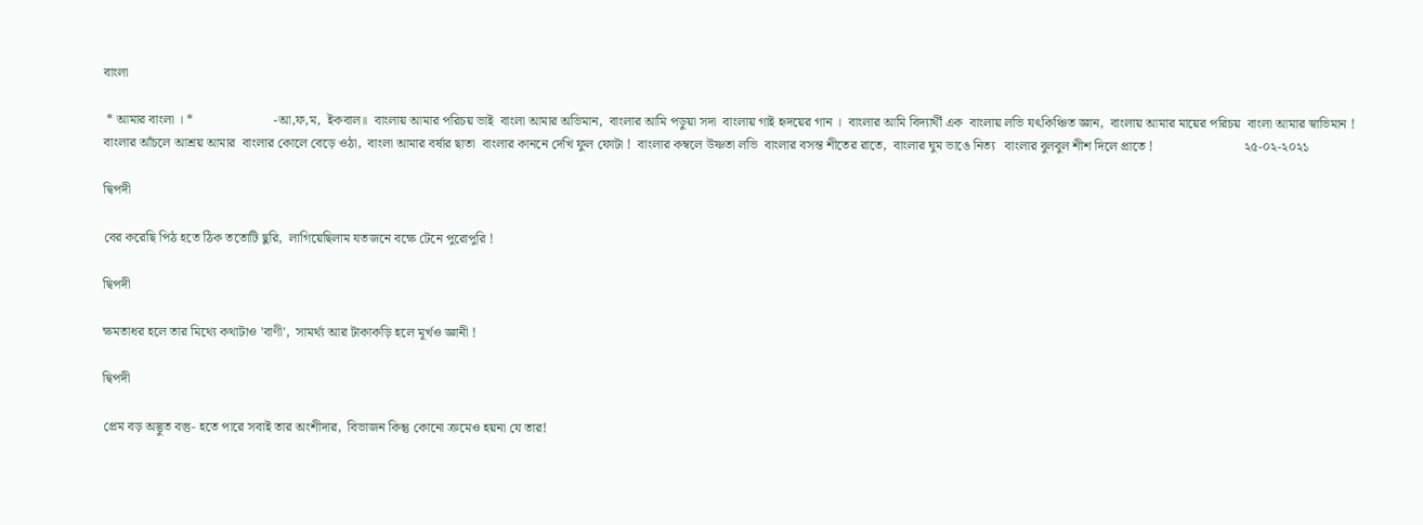বাংলা

 * আমার বাংলা । *                        -আ,ফ,ম,  ইকবাল॥  বাংলায় আমার পরিচয় ভাই  বাংলা আমার অভিমান,  বাংলার আমি পড়ুয়া সদা  বাংলায় গাই হৃদয়ের গান ।  বাংলার আমি বিদ্যার্থী এক  বাংলায় লভি যৎকিঞ্চিত জ্ঞান,  বাংলায় আমার মায়ের পরিচয়  বাংলা আমার স্বাভিমান !  বাংলার আঁচলে আশ্রয় আমার  বাংলার কোলে বেড়ে ওঠা,  বাংলা আমার বর্ষার ছাতা  বাংলার কাননে দেখি ফুল ফোটা !  বাংলার কম্বলে উষ্ণতা লভি  বাংলার বসন্ত শীতের রাতে,  বাংলার ঘুম ভাঙে নিত্য   বাংলার বুলবুল শীশ দিলে প্রাতে !                           ২৫-০২-২০২১

দ্বিপদী

বের করেছি পিঠ হতে ঠিক ততোটি ছুরি,  লাগিয়েছিলাম যতজনে বক্ষে টেনে পুরোপুরি !

দ্বিপদী

ক্ষমতাধর হলে তার মিথ্যে কথাটাও 'বাণী',  সামর্থ্য আর টাকাকড়ি হলে মূর্খও জ্ঞানী !

দ্বিপদী

প্রেম বড় অদ্ভুত বস্তু- হতে পারে সবাই তার অংশীদার,  বিভাজন কিন্তু কোনো ক্রমেও হয়না যে তার!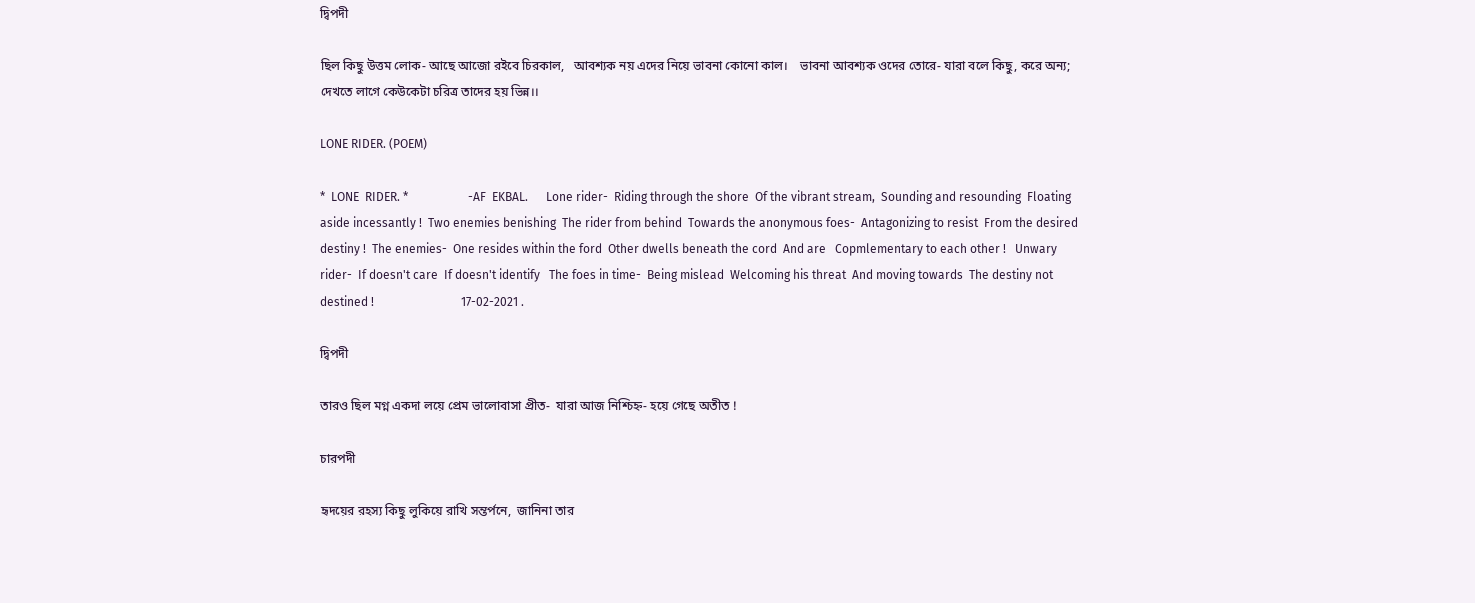দ্বিপদী

ছিল কিছু উত্তম লোক- আছে আজো রইবে চিরকাল,   আবশ্যক নয় এদের নিয়ে ভাবনা কোনো কাল।    ভাবনা আবশ্যক ওদের তোরে- যারা বলে কিছু, করে অন্য;    দেখতে লাগে কেউকেটা চরিত্র তাদের হয় ভিন্ন।।

LONE RIDER. (POEM)

*  LONE  RIDER. *                    -AF  EKBAL.      Lone rider-  Riding through the shore  Of the vibrant stream,  Sounding and resounding  Floating aside incessantly !  Two enemies benishing  The rider from behind  Towards the anonymous foes-  Antagonizing to resist  From the desired destiny !  The enemies-  One resides within the ford  Other dwells beneath the cord  And are   Copmlementary to each other !   Unwary rider-  If doesn't care  If doesn't identify   The foes in time-  Being mislead  Welcoming his threat  And moving towards  The destiny not destined !                             17-02-2021 .

দ্বিপদী

তারও ছিল মগ্ন একদা লয়ে প্রেম ভালোবাসা প্রীত-  যারা আজ নিশ্চিহ্ন- হয়ে গেছে অতীত !

চারপদী

হৃদয়ের রহস্য কিছু লুকিয়ে রাখি সন্তর্পনে,  জানিনা তার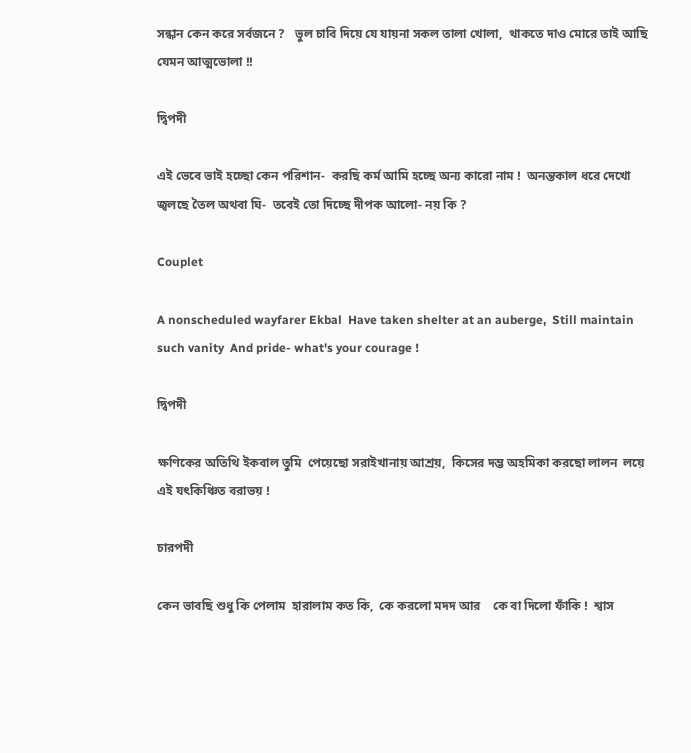সন্ধান কেন করে সর্বজনে ?   ভুল চাবি দিয়ে যে যায়না সকল তালা খোলা,  থাকতে দাও মোরে তাই আছি যেমন আত্মভোলা !!

দ্বিপদী

এই ভেবে ভাই হচ্ছো কেন পরিশান-  করছি কর্ম আমি হচ্ছে অন্য কারো নাম !  অনন্তকাল ধরে দেখো জ্বলছে তৈল অথবা ঘি-  তবেই তো দিচ্ছে দীপক আলো- নয় কি ?

Couplet

A nonscheduled wayfarer Ekbal  Have taken shelter at an auberge,  Still maintain such vanity  And pride- what's your courage !

দ্বিপদী

ক্ষণিকের অতিথি ইকবাল তুমি  পেয়েছো সরাইখানায় আশ্রয়,  কিসের দম্ভ অহমিকা করছো লালন  লয়ে এই যৎকিঞ্চিত বরাভয় !

চারপদী

কেন ভাবছি শুধু কি পেলাম  হারালাম কত কি,  কে করলো মদদ আর    কে বা দিলো ফাঁকি !  শ্বাস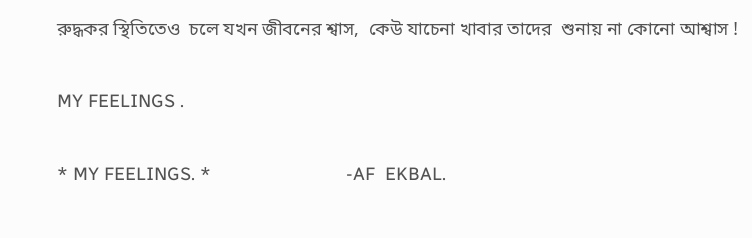রুদ্ধকর স্থিতিতেও  চলে যখন জীবনের শ্বাস,  কেউ যাচেনা খাবার তাদের  শুনায় না কোনো আশ্বাস !

MY FEELINGS .

* MY FEELINGS. *                           -AF  EKBAL.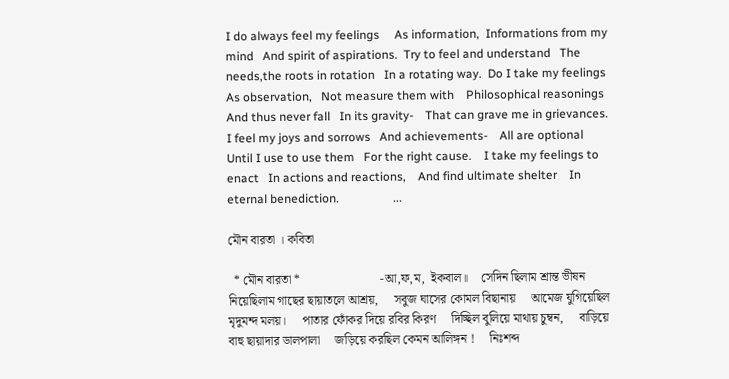I do always feel my feelings     As information,  Informations from my mind   And spirit of aspirations.  Try to feel and understand   The needs,the roots in rotation   In a rotating way.  Do I take my feelings   As observation,   Not measure them with    Philosophical reasonings   And thus never fall   In its gravity-    That can grave me in grievances.  I feel my joys and sorrows   And achievements-    All are optional   Until I use to use them   For the right cause.    I take my feelings to enact   In actions and reactions,    And find ultimate shelter    In eternal benediction.                  ...

মৌন বারতা । কবিতা

  * মৌন বারতা *                          -আ,ফ,ম,  ইকবাল॥    সেদিন ছিলাম শ্রান্ত ভীষন     নিয়েছিলাম গাছের ছায়াতলে আশ্রয়,     সবুজ ঘাসের কোমল বিছানায়     আমেজ যুগিয়েছিল মৃদুমন্দ মলয়।     পাতার ফোঁকর দিয়ে রবির কিরণ     দিচ্ছিল বুলিয়ে মাথায় চুম্বন,     বাড়িয়ে বাহু ছায়াদার ডালপালা     জড়িয়ে করছিল কেমন আলিঙ্গন !     নিঃশব্দ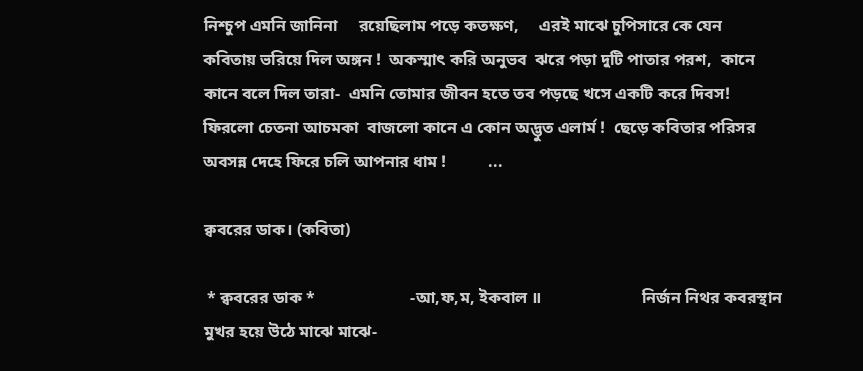নিশ্চুপ এমনি জানিনা     রয়েছিলাম পড়ে কতক্ষণ,     এরই মাঝে চুপিসারে কে যেন     কবিতায় ভরিয়ে দিল অঙ্গন !  অকস্মাৎ করি অনুভব  ঝরে পড়া দুটি পাতার পরশ,  কানে কানে বলে দিল তারা-  এমনি তোমার জীবন হতে তব পড়ছে খসে একটি করে দিবস!  ফিরলো চেতনা আচমকা  বাজলো কানে এ কোন অদ্ভুত এলার্ম !  ছেড়ে কবিতার পরিসর   অবসন্ন দেহে ফিরে চলি আপনার ধাম !          ...

ক্ববরের ডাক। (কবিতা)

 * ক্ববরের ডাক *                       -আ,ফ,ম, ইকবাল ॥                        নির্জন নিথর কবরস্থান   মুখর হয়ে উঠে মাঝে মাঝে-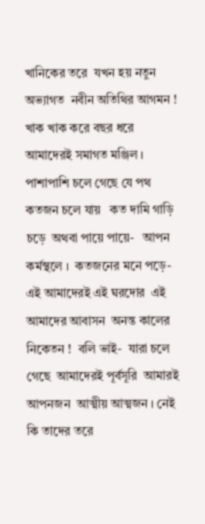খানিকের তরে  যখন হয় নতুন অভ্যাগত  নবীন অতিথির আগমন !  খাক খাক করে বছর ধরে  আমাদেরই সমাগত মঞ্জিল ।   পাশাপাশি চলে গেছে যে পথ  কতজন চলে যায়   কত দামি গাড়ি চড়ে  অথবা পায়ে পায়ে-   আপন কর্মস্থলে ।  কতজনের মনে পড়ে-   এই আমাদেরই এই ঘরদোর  এই আমাদের আবাসন  অনন্ত কালের নিকেতন !  বলি ভাই-  যারা চলে গেছে  আমাদেরই পূর্বসূরি  আমারই আপনজন  আত্মীয় আত্মজন । নেই কি তাদের তরে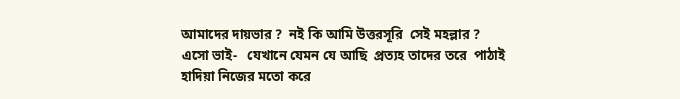আমাদের দায়ভার ?  নই কি আমি উত্তরসূরি  সেই মহল্লার ?  এসো ভাই-   যেখানে যেমন যে আছি  প্রত্যহ তাদের তরে  পাঠাই হাদিয়া নিজের মতো করে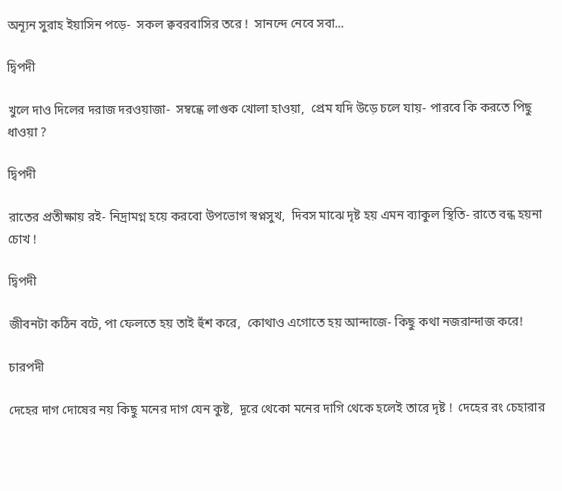অন্যূন সুরাহ ইয়াসিন পড়ে-  সকল ক্ববরবাসির তরে !  সানন্দে নেবে সবা...

দ্বিপদী

খুলে দাও দিলের দরাজ দরওয়াজা-  সম্বন্ধে লাগুক খোলা হাওয়া,  প্রেম যদি উড়ে চলে যায়- পারবে কি করতে পিছু ধাওয়া ?

দ্বিপদী

রাতের প্রতীক্ষায় রই- নিদ্রামগ্ন হয়ে করবো উপভোগ স্বপ্নসুখ,  দিবস মাঝে দৃষ্ট হয় এমন ব্যাকুল স্থিতি- রাতে বন্ধ হয়না চোখ !

দ্বিপদী

জীবনটা কঠিন বটে, পা ফেলতে হয় তাই হুঁশ করে,  কোথাও এগোতে হয় আন্দাজে- কিছু কথা নজরান্দাজ করে!

চারপদী

দেহের দাগ দোষের নয় কিছু মনের দাগ যেন কুষ্ট,  দূরে থেকো মনের দাগি থেকে হলেই তারে দৃষ্ট !  দেহের রং চেহারার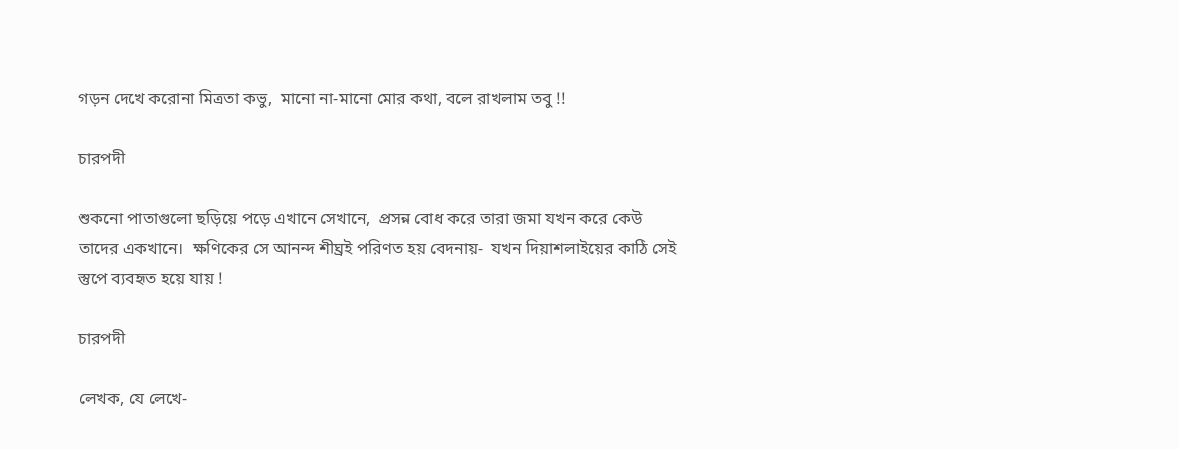গড়ন দেখে করোনা মিত্রতা কভু,  মানো না-মানো মোর কথা, বলে রাখলাম তবু !!

চারপদী

শুকনো পাতাগুলো ছড়িয়ে পড়ে এখানে সেখানে,  প্রসন্ন বোধ করে তারা জমা যখন করে কেউ তাদের একখানে।  ক্ষণিকের সে আনন্দ শীঘ্রই পরিণত হয় বেদনায়-  যখন দিয়াশলাইয়ের কাঠি সেই স্তুপে ব্যবহৃত হয়ে যায় !

চারপদী

লেখক, যে লেখে-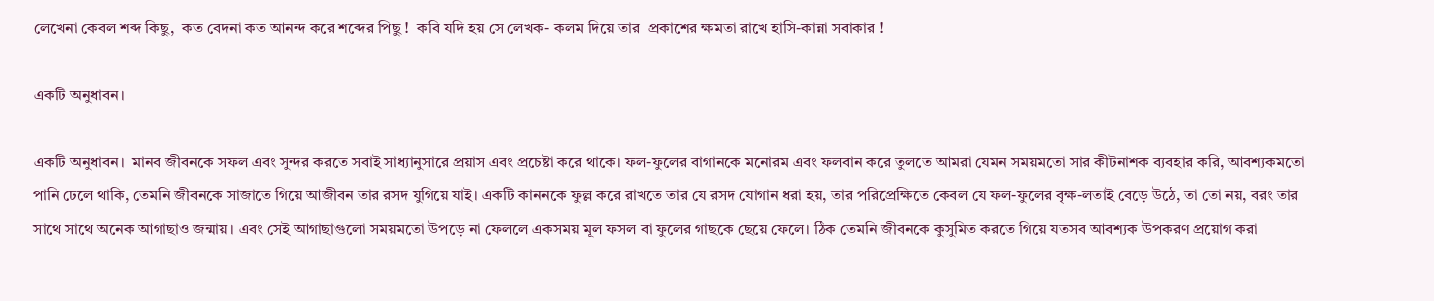লেখেনা কেবল শব্দ কিছু,  কত বেদনা কত আনন্দ করে শব্দের পিছু !  কবি যদি হয় সে লেখক- কলম দিয়ে তার  প্রকাশের ক্ষমতা রাখে হাসি-কান্না সবাকার !

একটি অনুধাবন।

একটি অনুধাবন।  মানব জীবনকে সফল এবং সুন্দর করতে সবাই সাধ্যানুসারে প্রয়াস এবং প্রচেষ্টা করে থাকে। ফল-ফুলের বাগানকে মনোরম এবং ফলবান করে তুলতে আমরা যেমন সময়মতো সার কীটনাশক ব্যবহার করি, আবশ্যকমতো পানি ঢেলে থাকি, তেমনি জীবনকে সাজাতে গিয়ে আজীবন তার রসদ যুগিয়ে যাই। একটি কাননকে ফুল্ল করে রাখতে তার যে রসদ যোগান ধরা হয়, তার পরিপ্রেক্ষিতে কেবল যে ফল-ফুলের বৃক্ষ-লতাই বেড়ে উঠে, তা তো নয়, বরং তার সাথে সাথে অনেক আগাছাও জন্মায়। এবং সেই আগাছাগুলো সময়মতো উপড়ে না ফেললে একসময় মূল ফসল বা ফুলের গাছকে ছেয়ে ফেলে। ঠিক তেমনি জীবনকে কুসুমিত করতে গিয়ে যতসব আবশ্যক উপকরণ প্রয়োগ করা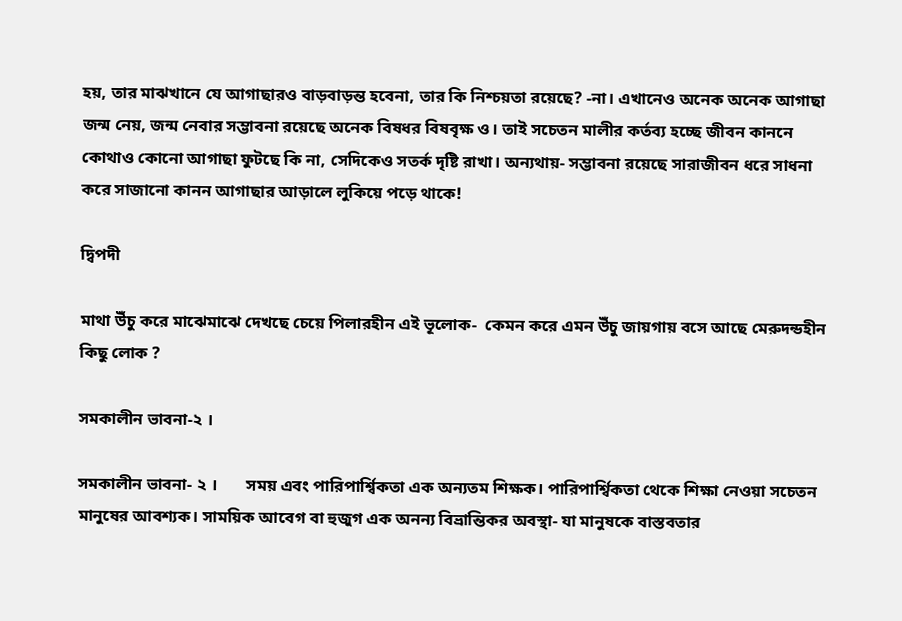হয়, তার মাঝখানে যে আগাছারও বাড়বাড়ন্ত হবেনা, তার কি নিশ্চয়তা রয়েছে? -না। এখানেও অনেক অনেক আগাছা জন্ম নেয়, জন্ম নেবার সম্ভাবনা রয়েছে অনেক বিষধর বিষবৃক্ষ ও। তাই সচেতন মালীর কর্তব্য হচ্ছে জীবন কাননে কোথাও কোনো আগাছা ফুটছে কি না, সেদিকেও সতর্ক দৃষ্টি রাখা। অন্যথায়- সম্ভাবনা রয়েছে সারাজীবন ধরে সাধনা করে সাজানো কানন আগাছার আড়ালে লুকিয়ে পড়ে থাকে!

দ্বিপদী

মাথা উঁচু করে মাঝেমাঝে দেখছে চেয়ে পিলারহীন এই ভূলোক-  কেমন করে এমন উঁচু জায়গায় বসে আছে মেরুদন্ডহীন কিছু লোক ?

সমকালীন ভাবনা-২ ।

সমকালীন ভাবনা- ২ ।       সময় এবং পারিপার্শ্বিকতা এক অন্যতম শিক্ষক। পারিপার্শ্বিকতা থেকে শিক্ষা নেওয়া সচেতন মানুষের আবশ্যক। সাময়িক আবেগ বা হুজুগ এক অনন্য বিভ্রান্তিকর অবস্থা- যা মানুষকে বাস্তবতার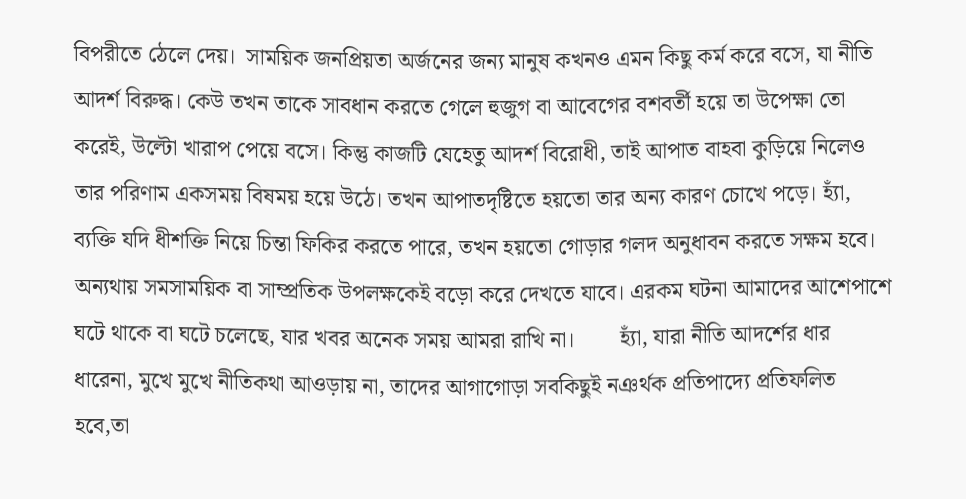বিপরীতে ঠেলে দেয়।  সাময়িক জনপ্রিয়তা অর্জনের জন্য মানুষ কখনও এমন কিছু কর্ম করে বসে, যা নীতি আদর্শ বিরুদ্ধ। কেউ তখন তাকে সাবধান করতে গেলে হুজুগ বা আবেগের বশবর্তী হয়ে তা উপেক্ষা তো করেই, উল্টো খারাপ পেয়ে বসে। কিন্তু কাজটি যেহেতু আদর্শ বিরোধী, তাই আপাত বাহবা কুড়িয়ে নিলেও তার পরিণাম একসময় বিষময় হয়ে উঠে। তখন আপাতদৃষ্টিতে হয়তো তার অন্য কারণ চোখে পড়ে। হ্যাঁ, ব্যক্তি যদি ধীশক্তি নিয়ে চিন্তা ফিকির করতে পারে, তখন হয়তো গোড়ার গলদ অনুধাবন করতে সক্ষম হবে। অন্যথায় সমসাময়িক বা সাম্প্রতিক উপলক্ষকেই বড়ো করে দেখতে যাবে। এরকম ঘটনা আমাদের আশেপাশে ঘটে থাকে বা ঘটে চলেছে, যার খবর অনেক সময় আমরা রাখি না।        হ্যাঁ, যারা নীতি আদর্শের ধার ধারেনা, মুখে মুখে নীতিকথা আওড়ায় না, তাদের আগাগোড়া সবকিছুই নঞর্থক প্রতিপাদ্যে প্রতিফলিত হবে,তা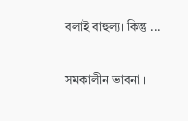বলাই বাহুল্য। কিন্তু ...

সমকালীন ভাবনা ।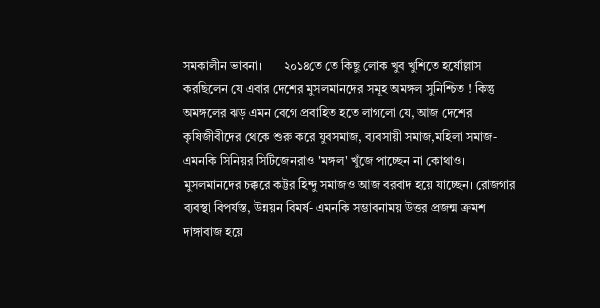সমকালীন ভাবনা।       ২০১৪তে তে কিছু লোক খুব খুশিতে হর্ষোল্লাস করছিলেন যে এবার দেশের মুসলমানদের সমূহ অমঙ্গল সুনিশ্চিত ! কিন্তু অমঙ্গলের ঝড় এমন বেগে প্রবাহিত হতে লাগলো যে, আজ দেশের কৃষিজীবীদের থেকে শুরু করে যুবসমাজ, ব্যবসায়ী সমাজ,মহিলা সমাজ- এমনকি সিনিয়র সিটিজেনরাও 'মঙ্গল' খুঁজে পাচ্ছেন না কোথাও। মুসলমানদের চক্করে কট্টর হিন্দু সমাজও আজ বরবাদ হয়ে যাচ্ছেন। রোজগার ব্যবস্থা বিপর্যস্ত, উন্নয়ন বিমর্ষ- এমনকি সম্ভাবনাময় উত্তর প্রজন্ম ক্রমশ দাঙ্গাবাজ হয়ে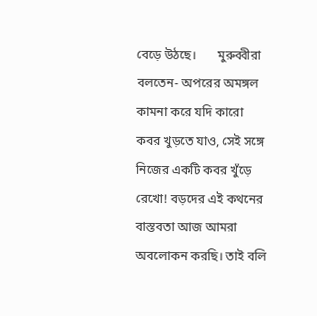বেড়ে উঠছে।       মুরুব্বীরা বলতেন- অপরের অমঙ্গল কামনা করে যদি কারো কবর খুড়তে যাও, সেই সঙ্গে নিজের একটি কবর খুঁড়ে রেখো! বড়দের এই কথনের বাস্তবতা আজ আমরা অবলোকন করছি। তাই বলি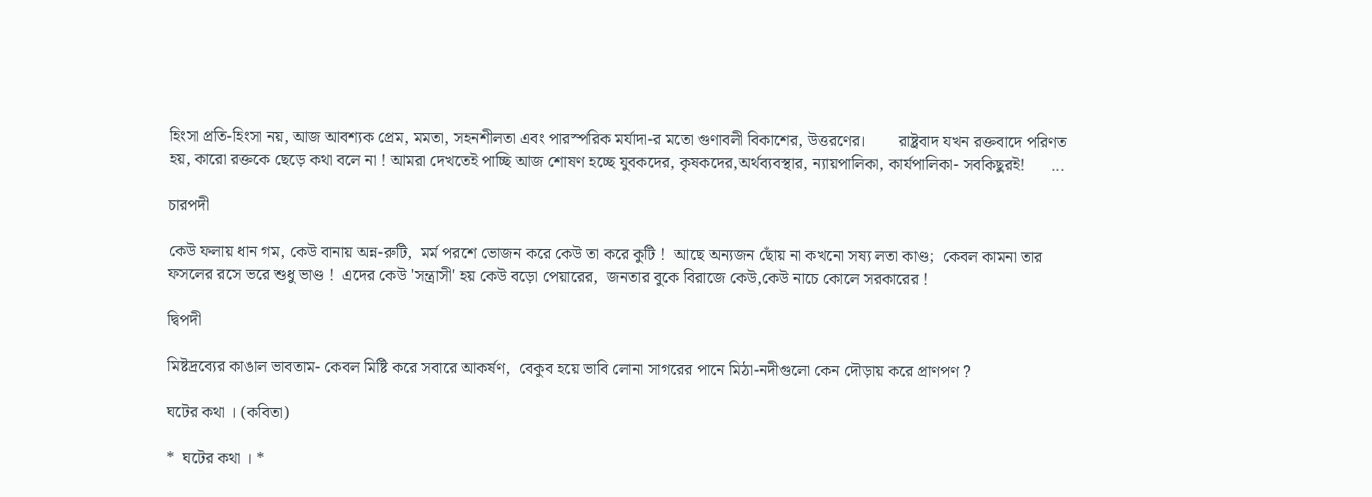হিংসা প্রতি-হিংসা নয়, আজ আবশ্যক প্রেম, মমতা, সহনশীলতা এবং পারস্পরিক মর্যাদা-র মতো গুণাবলী বিকাশের, উত্তরণের।        রাষ্ট্রবাদ যখন রক্তবাদে পরিণত হয়, কারো রক্তকে ছেড়ে কথা বলে না ! আমরা দেখতেই পাচ্ছি আজ শোষণ হচ্ছে যুবকদের, কৃষকদের,অর্থব্যবস্থার, ন্যায়পালিকা, কার্যপালিকা- সবকিছুরই!      ...

চারপদী

কেউ ফলায় ধান গম, কেউ বানায় অন্ন-রুটি,  মর্ম পরশে ভোজন করে কেউ তা করে কুটি !  আছে অন্যজন ছোঁয় না কখনো সষ্য লতা কাণ্ড;  কেবল কামনা তার ফসলের রসে ভরে শুধু ভাণ্ড !  এদের কেউ 'সন্ত্রাসী' হয় কেউ বড়ো পেয়ারের,  জনতার বুকে বিরাজে কেউ,কেউ নাচে কোলে সরকারের !

দ্বিপদী

মিষ্টদ্রব্যের কাঙাল ভাবতাম- কেবল মিষ্টি করে সবারে আকর্ষণ,  বেকুব হয়ে ভাবি লোনা সাগরের পানে মিঠা-নদীগুলো কেন দৌড়ায় করে প্রাণপণ ?

ঘটের কথা । (কবিতা)

*  ঘটের কথা । *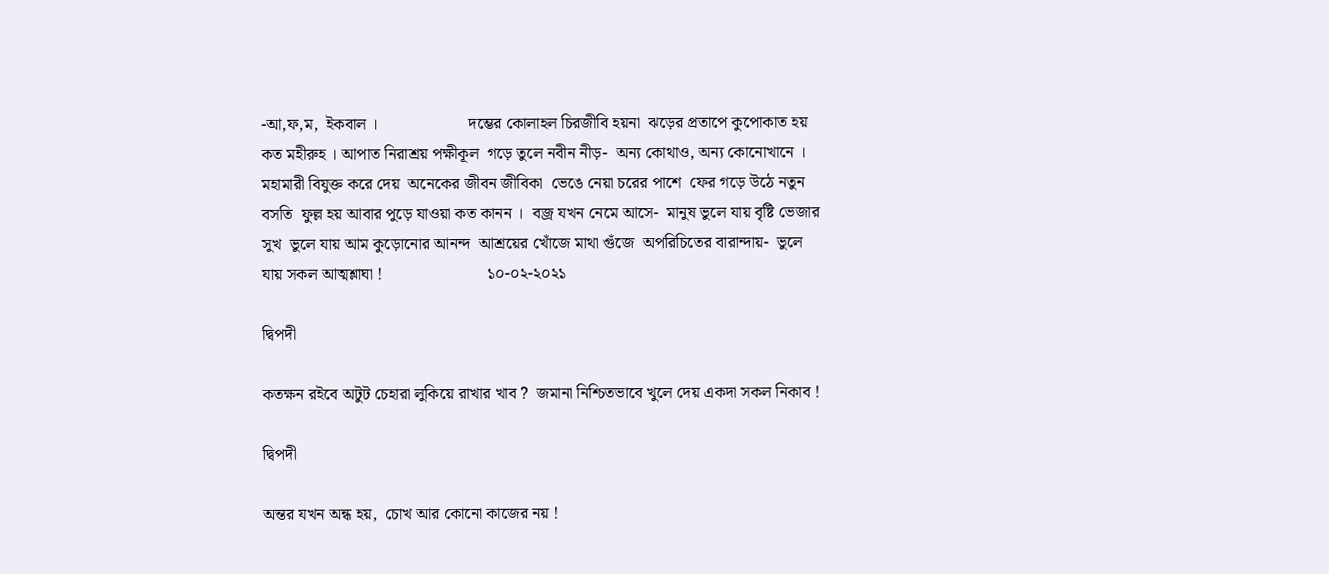-আ,ফ,ম,  ইকবাল ।                      দম্ভের কোলাহল চিরজীবি হয়না  ঝড়ের প্রতাপে কুপোকাত হয় কত মহীরুহ । আপাত নিরাশ্রয় পক্ষীকূল  গড়ে তুলে নবীন নীড়-  অন্য কোথাও, অন্য কোনোখানে । মহামারী বিযুক্ত করে দেয়  অনেকের জীবন জীবিকা  ভেঙে নেয়া চরের পাশে  ফের গড়ে উঠে নতুন বসতি  ফুল্ল হয় আবার পুড়ে যাওয়া কত কানন ।  বজ্র যখন নেমে আসে-  মানুষ ভুলে যায় বৃষ্টি ভেজার সুখ  ভুলে যায় আম কুড়োনোর আনন্দ  আশ্রয়ের খোঁজে মাথা গুঁজে  অপরিচিতের বারান্দায়-  ভুলে যায় সকল আত্মশ্লাঘা !                         ১০-০২-২০২১

দ্বিপদী

কতক্ষন রইবে অটুট চেহারা লুকিয়ে রাখার খাব ?  জমানা নিশ্চিতভাবে খুলে দেয় একদা সকল নিকাব !

দ্বিপদী

অন্তর যখন অন্ধ হয়,  চোখ আর কোনো কাজের নয় !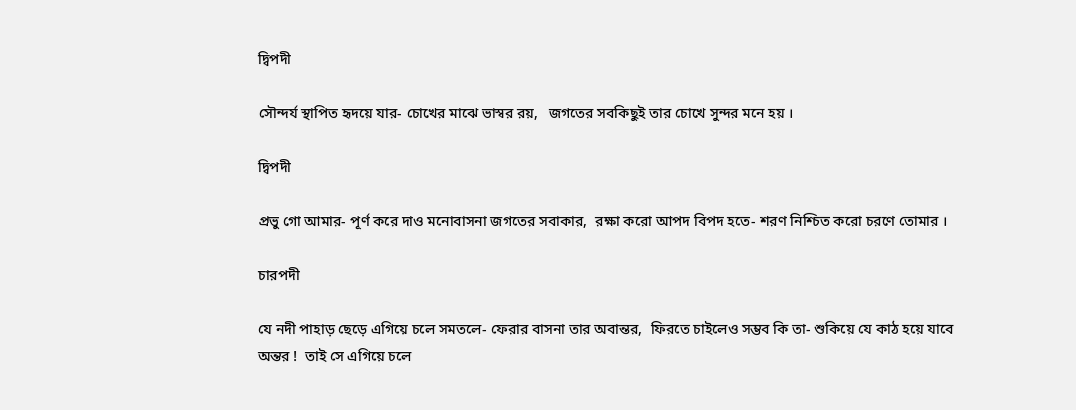দ্বিপদী

সৌন্দর্য স্থাপিত হৃদয়ে যার- চোখের মাঝে ভাস্বর রয়,   জগতের সবকিছুই তার চোখে সুন্দর মনে হয় ।

দ্বিপদী

প্রভু গো আমার- পূর্ণ করে দাও মনোবাসনা জগতের সবাকার,  রক্ষা করো আপদ বিপদ হতে- শরণ নিশ্চিত করো চরণে তোমার ।

চারপদী

যে নদী পাহাড় ছেড়ে এগিয়ে চলে সমতলে- ফেরার বাসনা তার অবান্তর,  ফিরতে চাইলেও সম্ভব কি তা- শুকিয়ে যে কাঠ হয়ে যাবে অন্তর !  তাই সে এগিয়ে চলে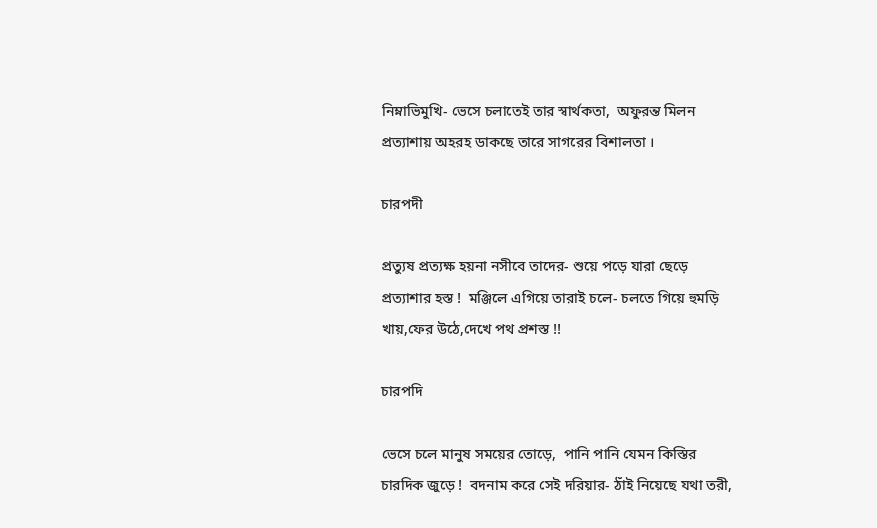নিম্নাভিমুখি- ভেসে চলাতেই তার স্বার্থকতা,  অফুরন্ত মিলন প্রত্যাশায় অহরহ ডাকছে তারে সাগরের বিশালতা ।

চারপদী

প্রত্যুষ প্রত্যক্ষ হয়না নসীবে তাদের- শুয়ে পড়ে যারা ছেড়ে প্রত্যাশার হস্ত !  মঞ্জিলে এগিয়ে তারাই চলে- চলতে গিয়ে হুমড়ি খায়,ফের উঠে,দেখে পথ প্রশস্ত !!

চারপদি

ভেসে চলে মানুষ সময়ের তোড়ে,  পানি পানি যেমন কিস্তির চারদিক জুড়ে !  বদনাম করে সেই দরিয়ার- ঠাঁই নিয়েছে যথা তরী,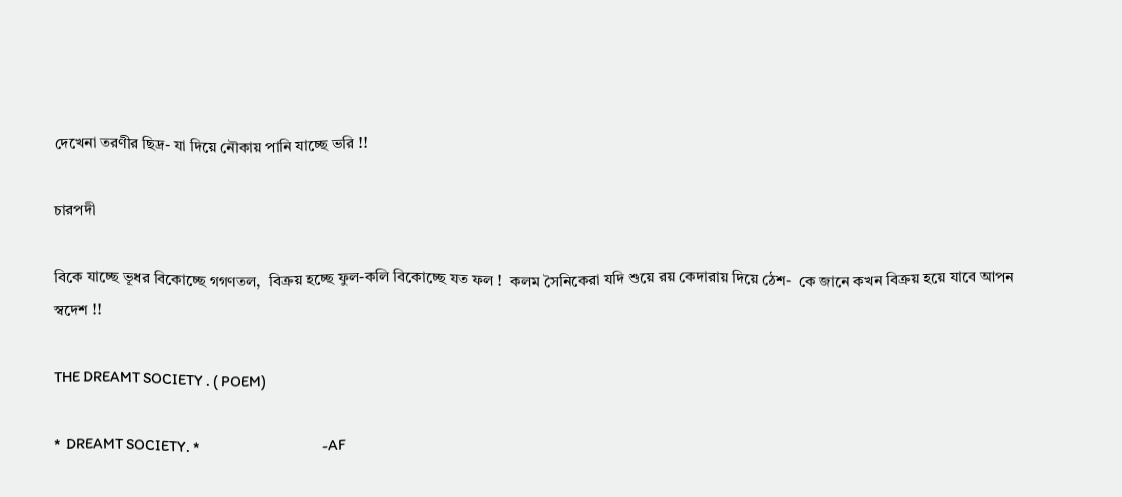দেখেনা তরণীর ছিদ্র- যা দিয়ে নৌকায় পানি যাচ্ছে ভরি !!

চারপদী

বিকে যাচ্ছে ভূধর বিকোচ্ছে গগণতল,  বিক্রয় হচ্ছে ফুল-কলি বিকোচ্ছে যত ফল !  কলম সৈনিকেরা যদি শুয়ে রয় কেদারায় দিয়ে ঠেশ-  কে জানে কখন বিক্রয় হয়ে যাবে আপন স্বদেশ !!

THE DREAMT SOCIETY . ( POEM)

*  DREAMT SOCIETY. *                                         -AF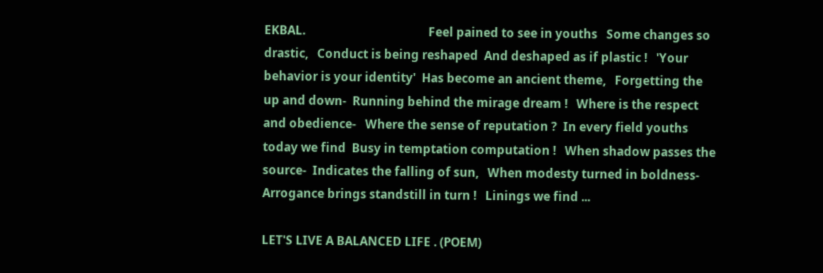EKBAL.                                         Feel pained to see in youths   Some changes so drastic,   Conduct is being reshaped  And deshaped as if plastic !   'Your behavior is your identity'  Has become an ancient theme,   Forgetting the up and down-  Running behind the mirage dream !   Where is the respect and obedience-   Where the sense of reputation ?  In every field youths today we find  Busy in temptation computation !   When shadow passes the source-  Indicates the falling of sun,   When modesty turned in boldness-  Arrogance brings standstill in turn !   Linings we find ...

LET'S LIVE A BALANCED LIFE . (POEM)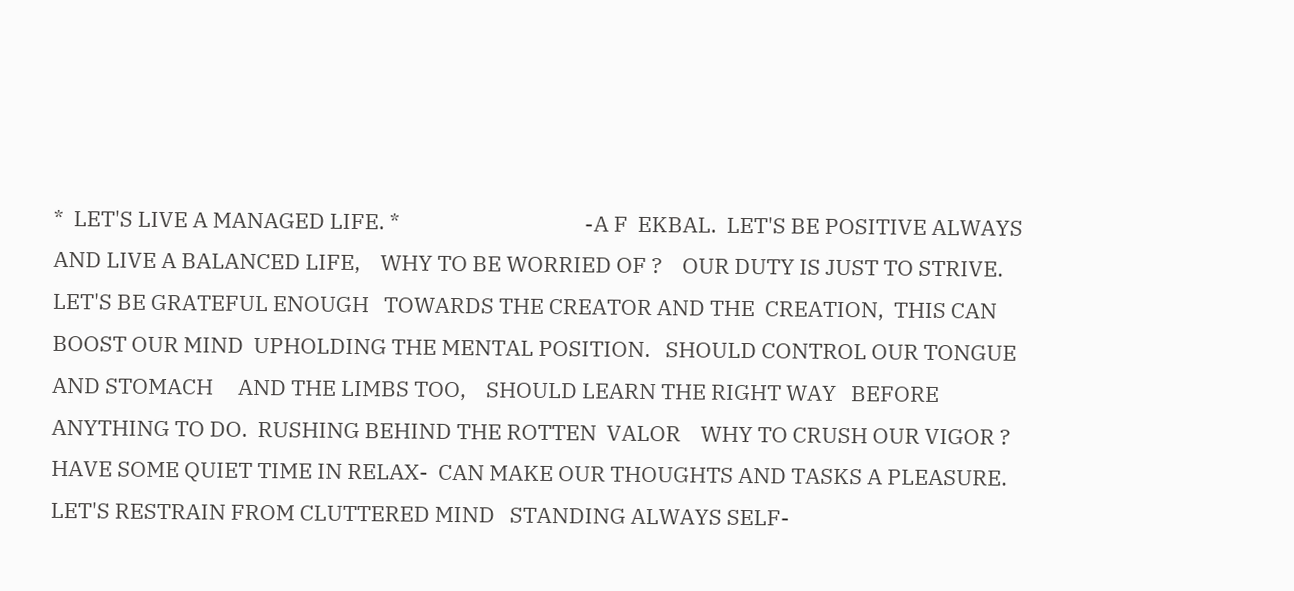*  LET'S LIVE A MANAGED LIFE. *                                     -A F  EKBAL.  LET'S BE POSITIVE ALWAYS      AND LIVE A BALANCED LIFE,    WHY TO BE WORRIED OF ?    OUR DUTY IS JUST TO STRIVE.  LET'S BE GRATEFUL ENOUGH   TOWARDS THE CREATOR AND THE  CREATION,  THIS CAN BOOST OUR MIND  UPHOLDING THE MENTAL POSITION.   SHOULD CONTROL OUR TONGUE   AND STOMACH     AND THE LIMBS TOO,    SHOULD LEARN THE RIGHT WAY   BEFORE ANYTHING TO DO.  RUSHING BEHIND THE ROTTEN  VALOR    WHY TO CRUSH OUR VIGOR ?  HAVE SOME QUIET TIME IN RELAX-  CAN MAKE OUR THOUGHTS AND TASKS A PLEASURE.  LET'S RESTRAIN FROM CLUTTERED MIND   STANDING ALWAYS SELF-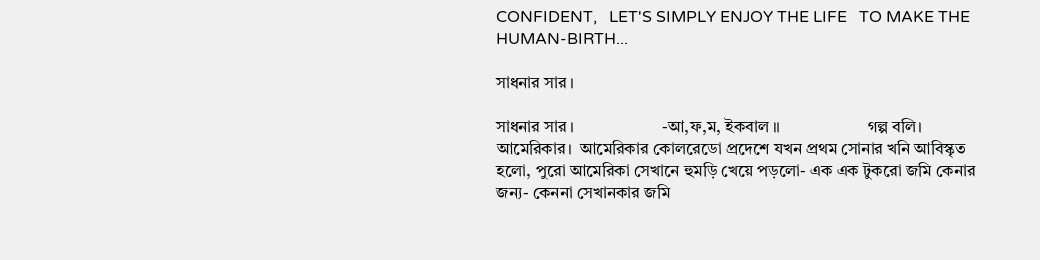CONFIDENT,   LET'S SIMPLY ENJOY THE LIFE   TO MAKE THE HUMAN-BIRTH...

সাধনার সার ।

সাধনার সার ।                     -আ,ফ,ম, ইকবাল ॥                     গল্প বলি। আমেরিকার।  আমেরিকার কোলরেডো প্রদেশে যখন প্রথম সোনার খনি আবিস্কৃত হলো, পুরো আমেরিকা সেখানে হুমড়ি খেয়ে পড়লো- এক এক টুকরো জমি কেনার জন্য- কেননা সেখানকার জমি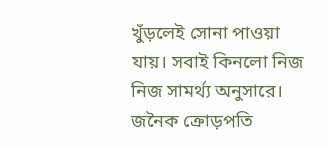খুঁড়লেই সোনা পাওয়া যায়। সবাই কিনলো নিজ নিজ সামর্থ্য অনুসারে।       জনৈক ক্রোড়পতি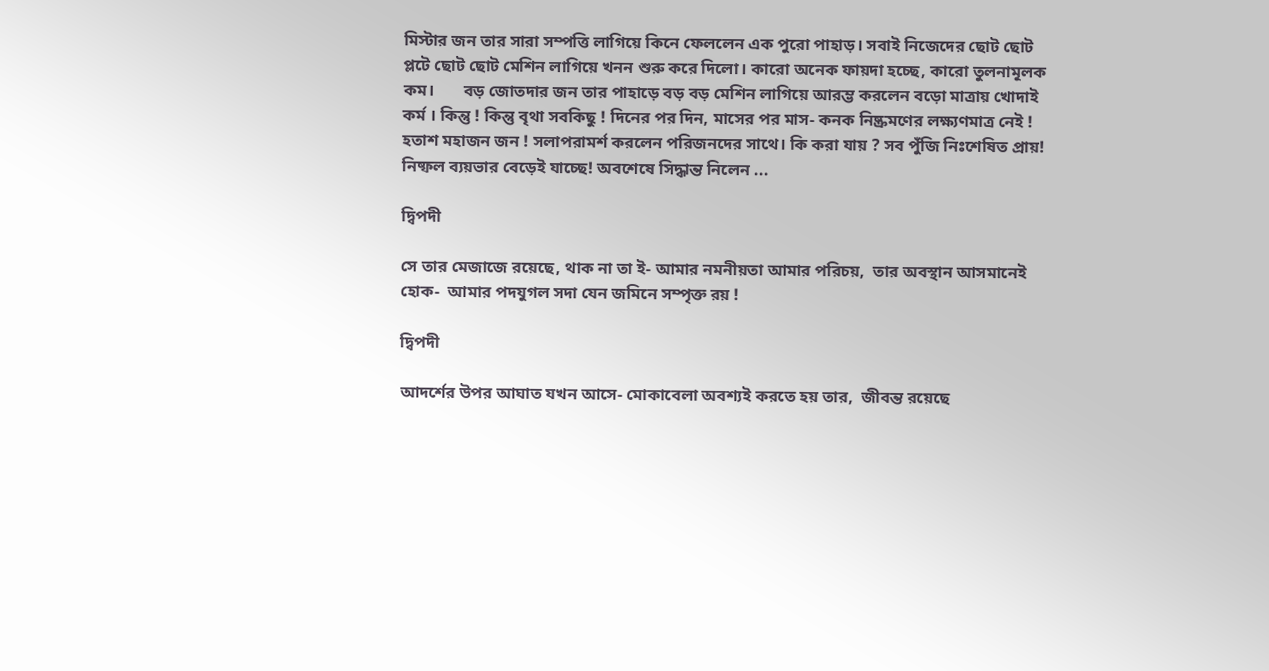মিস্টার জন তার সারা সম্পত্তি লাগিয়ে কিনে ফেললেন এক পুরো পাহাড়। সবাই নিজেদের ছোট ছোট প্লটে ছোট ছোট মেশিন লাগিয়ে খনন শুরু করে দিলো। কারো অনেক ফায়দা হচ্ছে, কারো তুলনামূলক কম।       বড় জোতদার জন তার পাহাড়ে বড় বড় মেশিন লাগিয়ে আরম্ভ করলেন বড়ো মাত্রায় খোদাই কর্ম । কিন্তু ! কিন্তু বৃথা সবকিছু ! দিনের পর দিন, মাসের পর মাস- কনক নিষ্ক্রমণের লক্ষ্যণমাত্র নেই !       হতাশ মহাজন জন ! সলাপরামর্শ করলেন পরিজনদের সাথে। কি করা যায় ? সব পুঁজি নিঃশেষিত প্রায়! নিষ্ফল ব্যয়ভার বেড়েই যাচ্ছে! অবশেষে সিদ্ধান্ত নিলেন ...

দ্বিপদী

সে তার মেজাজে রয়েছে, থাক না তা ই- আমার নমনীয়তা আমার পরিচয়,  তার অবস্থান আসমানেই হোক-  আমার পদযুগল সদা যেন জমিনে সম্পৃক্ত রয় !

দ্বিপদী

আদর্শের উপর আঘাত যখন আসে- মোকাবেলা অবশ্যই করতে হয় তার,  জীবন্ত রয়েছে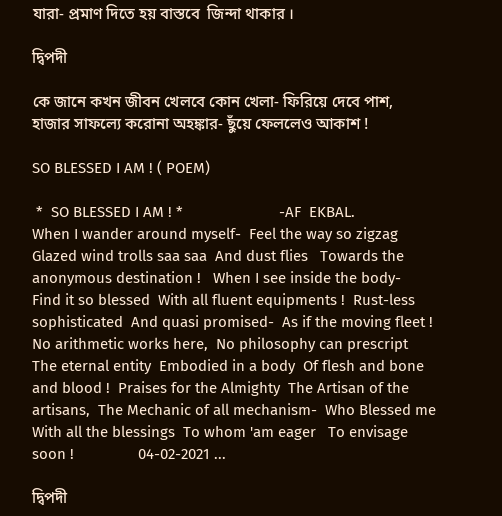যারা- প্রমাণ দিতে হয় বাস্তবে  জিন্দা থাকার ।

দ্বিপদী

কে জানে কখন জীবন খেলবে কোন খেলা- ফিরিয়ে দেবে পাশ,  হাজার সাফল্যে করোনা অহঙ্কার- ছুঁয়ে ফেললেও আকাশ !

SO BLESSED I AM ! ( POEM)

 *  SO BLESSED I AM ! *                        -AF  EKBAL.                         When I wander around myself-  Feel the way so zigzag  Glazed wind trolls saa saa  And dust flies   Towards the anonymous destination !   When I see inside the body-  Find it so blessed  With all fluent equipments !  Rust-less sophisticated  And quasi promised-  As if the moving fleet !  No arithmetic works here,  No philosophy can prescript  The eternal entity  Embodied in a body  Of flesh and bone and blood !  Praises for the Almighty  The Artisan of the artisans,  The Mechanic of all mechanism-  Who Blessed me  With all the blessings  To whom 'am eager   To envisage soon !                04-02-2021 ...

দ্বিপদী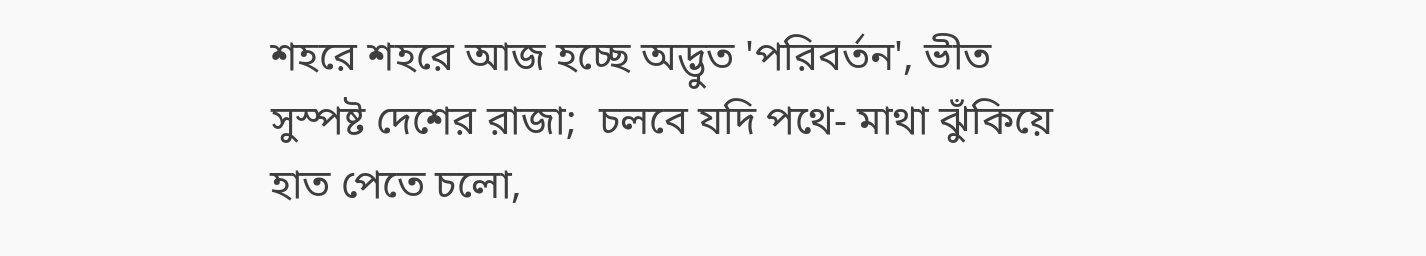শহরে শহরে আজ হচ্ছে অদ্ভুত 'পরিবর্তন', ভীত সুস্পষ্ট দেশের রাজা;  চলবে যদি পথে- মাথা ঝুঁকিয়ে হাত পেতে চলো,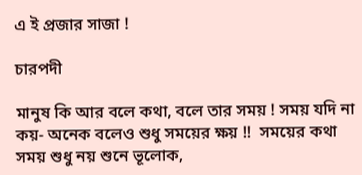এ ই প্রজার সাজা !

চারপদী

মানুষ কি আর বলে কথা, বলে তার সময় ! সময় যদি না কয়- অনেক বলেও শুধু সময়ের ক্ষয় !!  সময়ের কথা সময় শুধু নয় শুনে ভূলোক,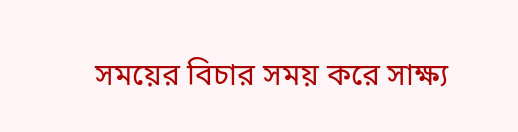সময়ের বিচার সময় করে সাক্ষ্য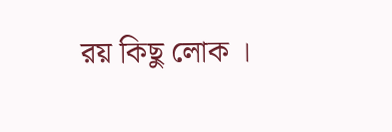রয় কিছু লোক ।